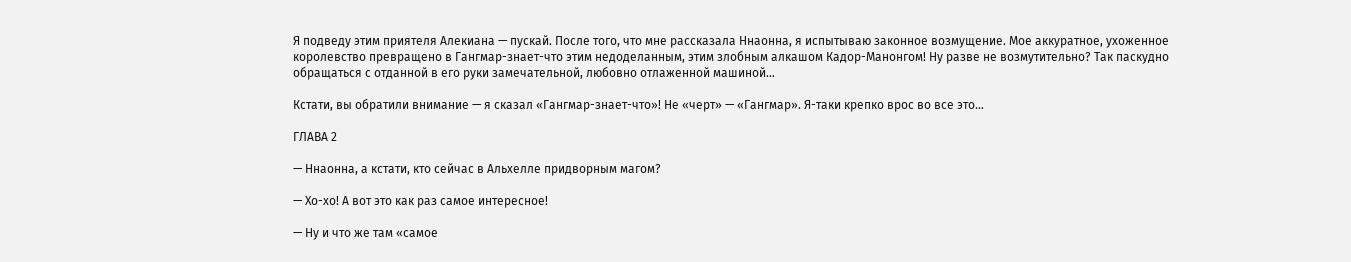Я подведу этим приятеля Алекиана — пускай. После того, что мне рассказала Ннаонна, я испытываю законное возмущение. Мое аккуратное, ухоженное королевство превращено в Гангмар-знает-что этим недоделанным, этим злобным алкашом Кадор-Манонгом! Ну разве не возмутительно? Так паскудно обращаться с отданной в его руки замечательной, любовно отлаженной машиной…

Кстати, вы обратили внимание — я сказал «Гангмар-знает-что»! Не «черт» — «Гангмар». Я-таки крепко врос во все это…

ГЛАВА 2

— Ннаонна, а кстати, кто сейчас в Альхелле придворным магом?

— Хо-хо! А вот это как раз самое интересное!

— Ну и что же там «самое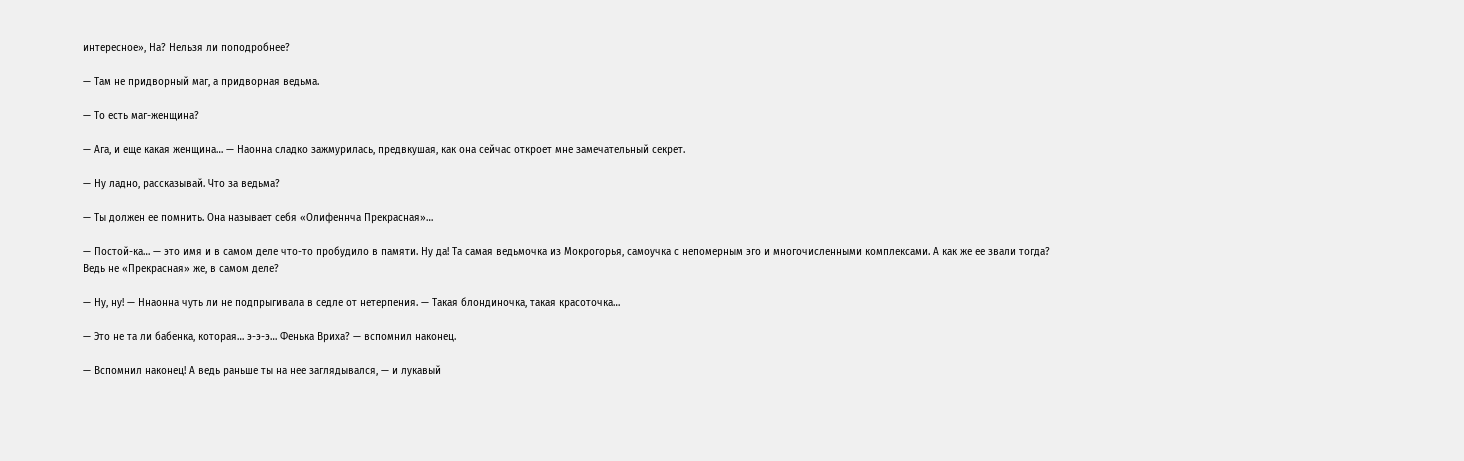интересное», На? Нельзя ли поподробнее?

— Там не придворный маг, а придворная ведьма.

— То есть маг-женщина?

— Ага, и еще какая женщина… — Наонна сладко зажмурилась, предвкушая, как она сейчас откроет мне замечательный секрет.

— Ну ладно, рассказывай. Что за ведьма?

— Ты должен ее помнить. Она называет себя «Олифеннча Прекрасная»…

— Постой-ка… — это имя и в самом деле что-то пробудило в памяти. Ну да! Та самая ведьмочка из Мокрогорья, самоучка с непомерным эго и многочисленными комплексами. А как же ее звали тогда? Ведь не «Прекрасная» же, в самом деле?

— Ну, ну! — Ннаонна чуть ли не подпрыгивала в седле от нетерпения. — Такая блондиночка, такая красоточка…

— Это не та ли бабенка, которая… э-э-э… Фенька Вриха? — вспомнил наконец.

— Вспомнил наконец! А ведь раньше ты на нее заглядывался, — и лукавый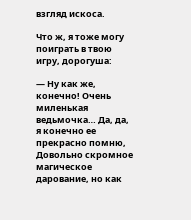взгляд искоса.

Что ж, я тоже могу поиграть в твою игру, дорогуша:

— Ну как же, конечно! Очень миленькая ведьмочка… Да, да, я конечно ее прекрасно помню, Довольно скромное магическое дарование, но как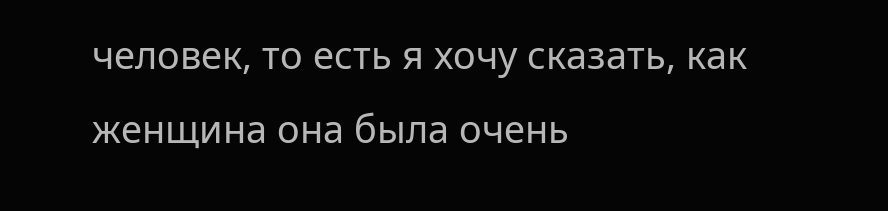человек, то есть я хочу сказать, как женщина она была очень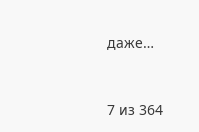даже…



7 из 364